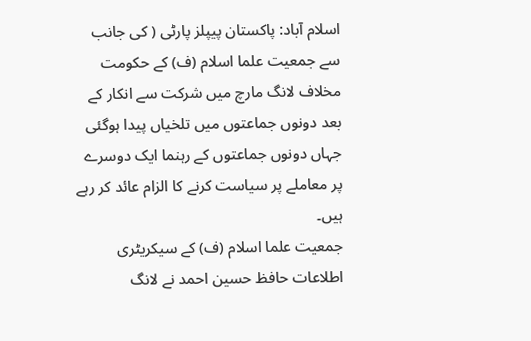اسلام آباد: پاکستان پیپلز پارٹی ( کی جانب سے جمعیت علما اسلام (ف) کے حکومت مخلاف لانگ مارچ میں شرکت سے انکار کے بعد دونوں جماعتوں میں تلخیاں پیدا ہوگئی جہاں دونوں جماعتوں کے رہنما ایک دوسرے پر معاملے پر سیاست کرنے کا الزام عائد کر رہے ہیں۔
جمعیت علما اسلام (ف) کے سیکریٹری اطلاعات حافظ حسین احمد نے لانگ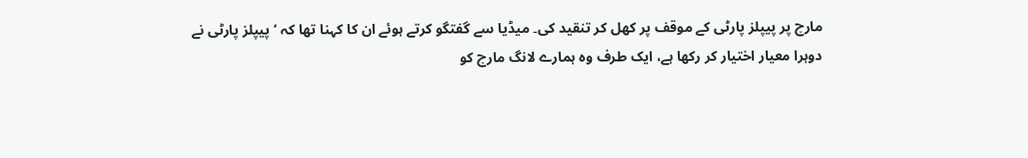مارچ پر پیپلز پارٹی کے موقف پر کھل کر تنقید کی۔ میڈیا سے گفتگو کرتے ہوئے ان کا کہنا تھا کہ ‘پیپلز پارٹی نے دوہرا معیار اختیار کر رکھا ہے، ایک طرف وہ ہمارے لانگ مارچ کو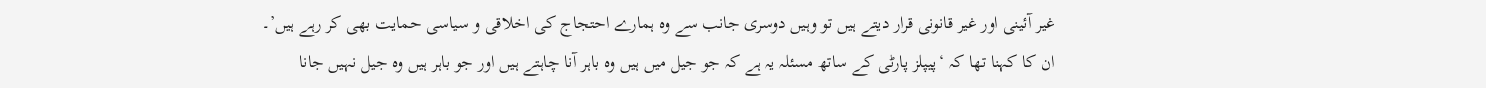غیر آئینی اور غیر قانونی قرار دیتے ہیں تو وہیں دوسری جانب سے وہ ہمارے احتجاج کی اخلاقی و سیاسی حمایت بھی کر رہے ہیں’۔
ان کا کہنا تھا کہ ‘پیپلز پارٹی کے ساتھ مسئلہ یہ ہے کہ جو جیل میں ہیں وہ باہر آنا چاہتے ہیں اور جو باہر ہیں وہ جیل نہیں جانا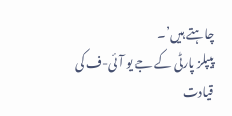چاہتے ہیں’۔
پیپلز پارٹی کے جے یو آئی-ف کی قیادت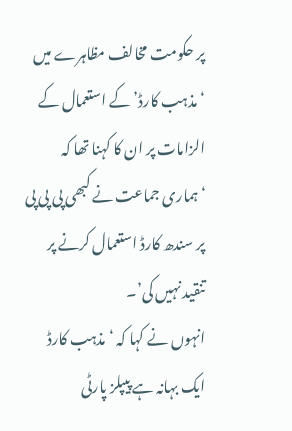پر حکومت مخالف مظاہرے میں ‘مذہب کارڈ’ کے استعمال کے الزامات پر ان کا کہنا تھا کہ ‘ہماری جماعت نے کبھی پی پی پی پر سندھ کارڈ استعمال کرنے پر تنقید نہیں کی’۔
انہوں نے کہا کہ ‘مذہب کارڈ ایک بہانہ ہے پیپلز پارٹی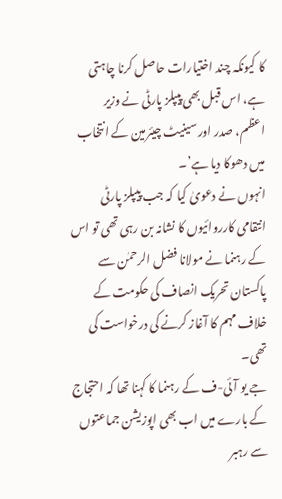کا کیونکہ چند اختیارات حاصل کرنا چاہتی ہے، اس قبل بھی پیپلز پارٹی نے وزیر اعظم، صدر اور سینیٹ چیئرمین کے انتخاب میں دھوکا دیا ہے’۔
انہوں نے دعویٰ کیا کہ جب پیپلز پارٹی انتقامی کارروائیوں کا نشانہ بن رہی تھی تو اس کے رہنما نے مولانا فضل الرحمٰن سے پاکستان تحریک انصاف کی حکومت کے خلاف مہم کا آغاز کرنے کی درخواست کی تھی۔
جے یو آئی-ف کے رہنما کا کہنا تھا کہ احتجاج کے بارے میں اب بھی اپوزیشن جماعتوں سے رہبر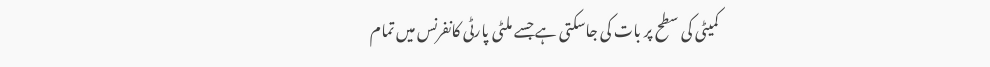کمیٹی کی سطح پر بات کی جاسکتی ہے جسے ملٹی پارٹی کانفرنس میں تمام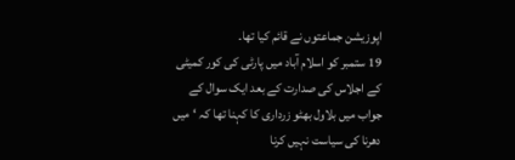اپوزیشن جماعتوں نے قائم کیا تھا۔
19 ستمبر کو اسلام آباد میں پارٹی کی کور کمیٹی کے اجلاس کی صدارت کے بعد ایک سوال کے جواب میں بلاول بھٹو زرداری کا کہنا تھا کہ ‘میں دھرنا کی سیاست نہیں کرنا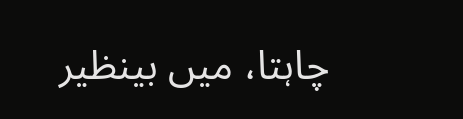چاہتا، میں بینظیر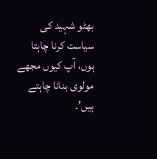بھٹو شہید کی سیاست کرنا چاہتا ہوں، آپ کیوں مجھے مولوی بنانا چاہتے ہیں’۔